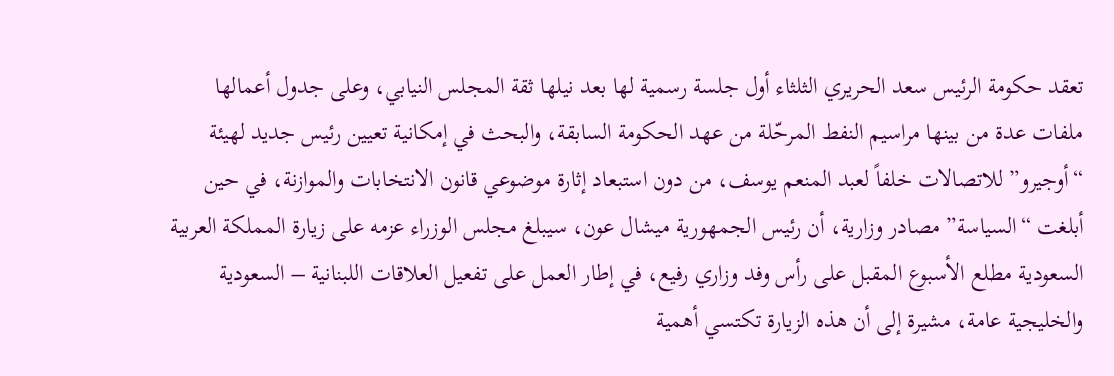تعقد حكومة الرئيس سعد الحريري الثلثاء أول جلسة رسمية لها بعد نيلها ثقة المجلس النيابي، وعلى جدول أعمالها ملفات عدة من بينها مراسيم النفط المرحّلة من عهد الحكومة السابقة، والبحث في إمكانية تعيين رئيس جديد لهيئة “أوجيرو” للاتصالات خلفاً لعبد المنعم يوسف، من دون استبعاد إثارة موضوعي قانون الانتخابات والموازنة، في حين أبلغت “السياسة” مصادر وزارية، أن رئيس الجمهورية ميشال عون، سيبلغ مجلس الوزراء عزمه على زيارة المملكة العربية السعودية مطلع الأسبوع المقبل على رأس وفد وزاري رفيع، في إطار العمل على تفعيل العلاقات اللبنانية – السعودية والخليجية عامة، مشيرة إلى أن هذه الزيارة تكتسي أهمية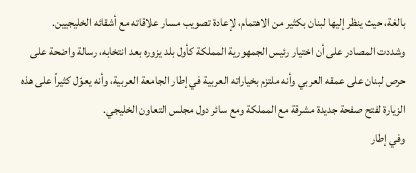بالغة، حيث ينظر إليها لبنان بكثير من الاهتمام، لإعادة تصويب مسار علاقاته مع أشقائه الخليجيين.
وشددت المصادر على أن اختيار رئيس الجمهورية المملكة كأول بلد يزوره بعد انتخابه، رسالة واضحة على حرص لبنان على عمقه العربي وأنه ملتزم بخياراته العربية في إطار الجامعة العربية، وأنه يعوّل كثيراً على هذه الزيارة لفتح صفحة جديدة مشرقة مع المملكة ومع سائر دول مجلس التعاون الخليجي.
وفي إطار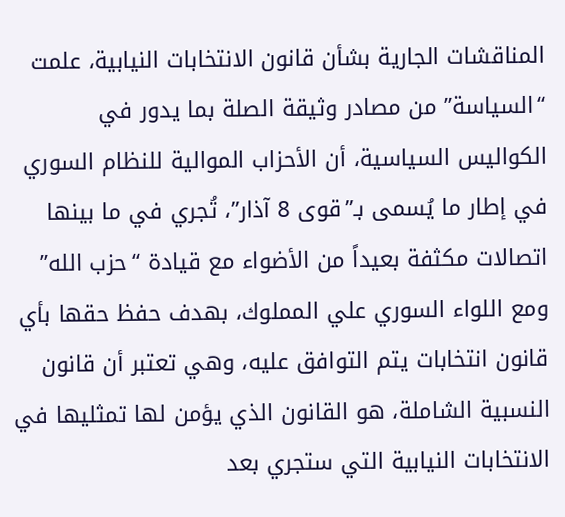المناقشات الجارية بشأن قانون الانتخابات النيابية، علمت “السياسة” من مصادر وثيقة الصلة بما يدور في الكواليس السياسية، أن الأحزاب الموالية للنظام السوري في إطار ما يُسمى بـ”قوى 8 آذار”، تُجري في ما بينها اتصالات مكثفة بعيداً من الأضواء مع قيادة “حزب الله” ومع اللواء السوري علي المملوك، بهدف حفظ حقها بأي قانون انتخابات يتم التوافق عليه، وهي تعتبر أن قانون النسبية الشاملة، هو القانون الذي يؤمن لها تمثليها في الانتخابات النيابية التي ستجري بعد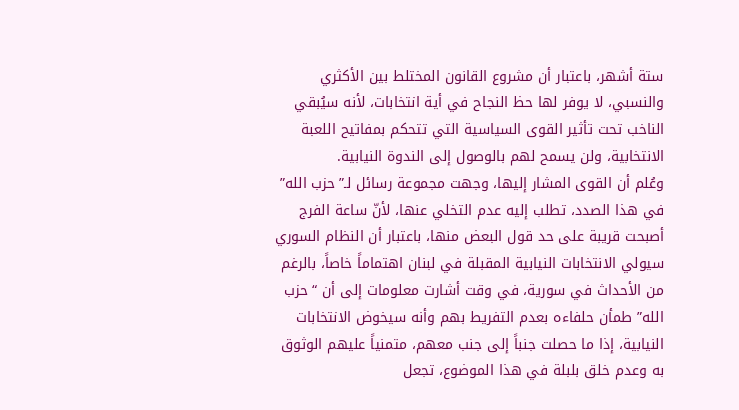ستة أشهر، باعتبار أن مشروع القانون المختلط بين الأكثري والنسبي، لا يوفر لها حظ النجاح في أية انتخابات، لأنه سيُبقي الناخب تحت تأثير القوى السياسية التي تتحكم بمفاتيح اللعبة الانتخابية، ولن يسمح لهم بالوصول إلى الندوة النيابية.
وعُلم أن القوى المشار إليها، وجهت مجموعة رسائل لـ”حزب الله” في هذا الصدد، تطلب إليه عدم التخلي عنها، لأنّ ساعة الفرج أصبحت قريبة على حد قول البعض منها، باعتبار أن النظام السوري سيولي الانتخابات النيابية المقبلة في لبنان اهتماماً خاصاً، بالرغم من الأحداث في سورية، في وقت أشارت معلومات إلى أن “حزب الله” طمأن حلفاءه بعدم التفريط بهم وأنه سيخوض الانتخابات النيابية، إذا ما حصلت جنباً إلى جنب معهم، متمنياً عليهم الوثوق به وعدم خلق بلبلة في هذا الموضوع، تجعل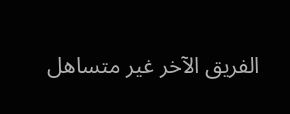الفريق الآخر غير متساهل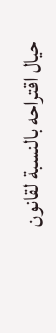حيال اقتراحه بالنسبة لقانون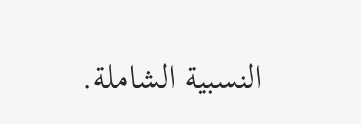النسبية الشاملة.